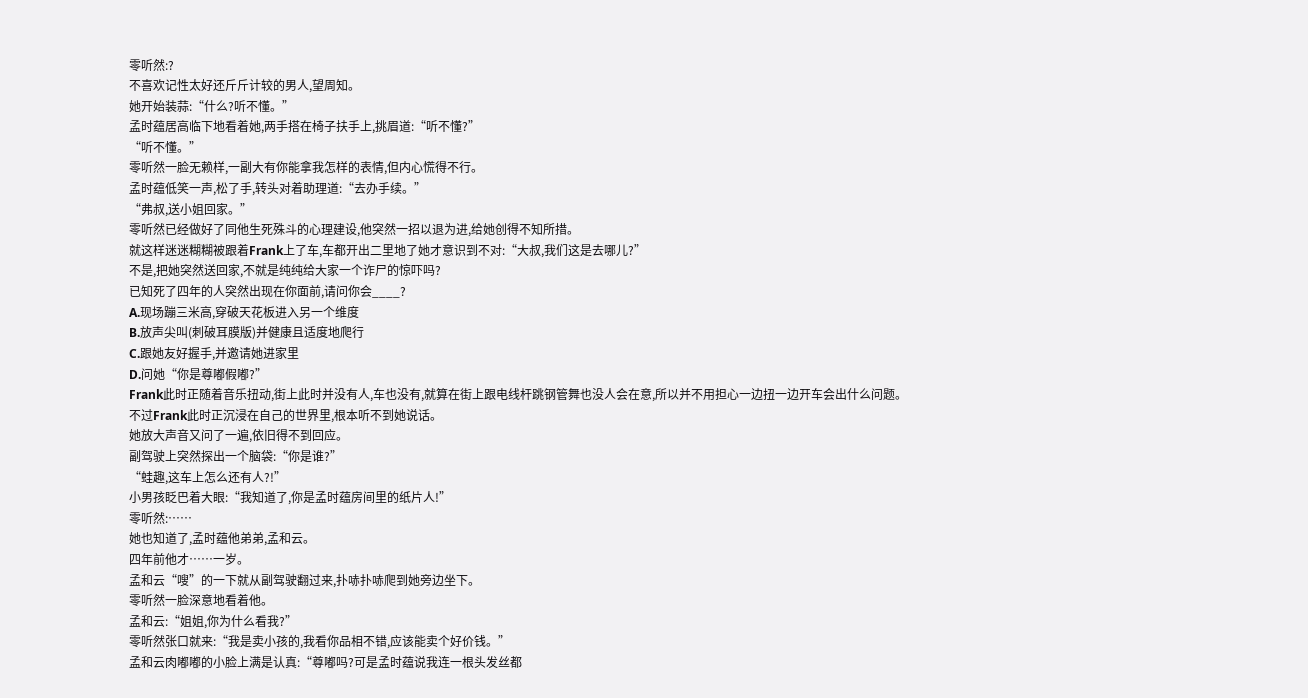零听然:?
不喜欢记性太好还斤斤计较的男人,望周知。
她开始装蒜:“什么?听不懂。”
孟时蕴居高临下地看着她,两手搭在椅子扶手上,挑眉道:“听不懂?”
“听不懂。”
零听然一脸无赖样,一副大有你能拿我怎样的表情,但内心慌得不行。
孟时蕴低笑一声,松了手,转头对着助理道:“去办手续。”
“弗叔,送小姐回家。”
零听然已经做好了同他生死殊斗的心理建设,他突然一招以退为进,给她创得不知所措。
就这样迷迷糊糊被跟着Frank上了车,车都开出二里地了她才意识到不对:“大叔,我们这是去哪儿?”
不是,把她突然送回家,不就是纯纯给大家一个诈尸的惊吓吗?
已知死了四年的人突然出现在你面前,请问你会____?
A.现场蹦三米高,穿破天花板进入另一个维度
B.放声尖叫(刺破耳膜版)并健康且适度地爬行
C.跟她友好握手,并邀请她进家里
D.问她“你是尊嘟假嘟?”
Frank此时正随着音乐扭动,街上此时并没有人,车也没有,就算在街上跟电线杆跳钢管舞也没人会在意,所以并不用担心一边扭一边开车会出什么问题。
不过Frank此时正沉浸在自己的世界里,根本听不到她说话。
她放大声音又问了一遍,依旧得不到回应。
副驾驶上突然探出一个脑袋:“你是谁?”
“蛙趣,这车上怎么还有人?!”
小男孩眨巴着大眼:“我知道了,你是孟时蕴房间里的纸片人!”
零听然:……
她也知道了,孟时蕴他弟弟,孟和云。
四年前他才……一岁。
孟和云“嗖”的一下就从副驾驶翻过来,扑哧扑哧爬到她旁边坐下。
零听然一脸深意地看着他。
孟和云:“姐姐,你为什么看我?”
零听然张口就来:“我是卖小孩的,我看你品相不错,应该能卖个好价钱。”
孟和云肉嘟嘟的小脸上满是认真:“尊嘟吗?可是孟时蕴说我连一根头发丝都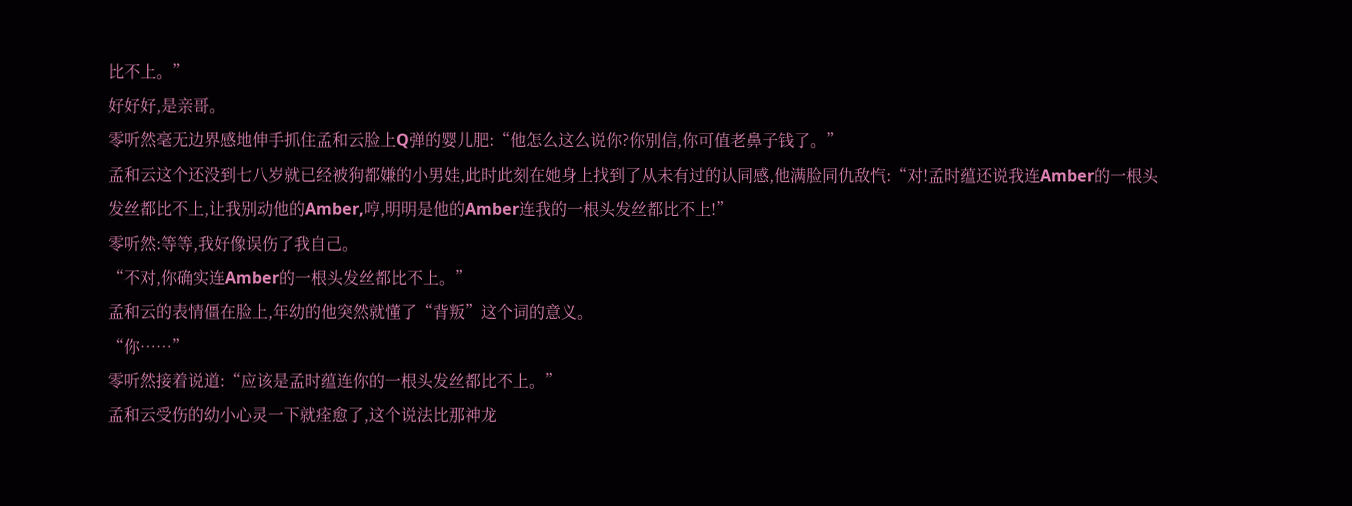比不上。”
好好好,是亲哥。
零听然毫无边界感地伸手抓住孟和云脸上Q弹的婴儿肥:“他怎么这么说你?你别信,你可值老鼻子钱了。”
孟和云这个还没到七八岁就已经被狗都嫌的小男娃,此时此刻在她身上找到了从未有过的认同感,他满脸同仇敌忾:“对!孟时蕴还说我连Amber的一根头发丝都比不上,让我别动他的Amber,哼,明明是他的Amber连我的一根头发丝都比不上!”
零听然:等等,我好像误伤了我自己。
“不对,你确实连Amber的一根头发丝都比不上。”
孟和云的表情僵在脸上,年幼的他突然就懂了“背叛”这个词的意义。
“你……”
零听然接着说道:“应该是孟时蕴连你的一根头发丝都比不上。”
孟和云受伤的幼小心灵一下就痊愈了,这个说法比那神龙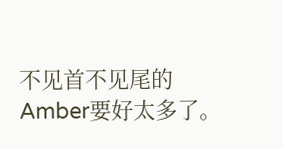不见首不见尾的Amber要好太多了。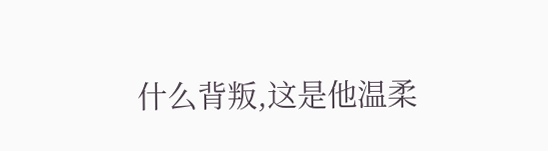什么背叛,这是他温柔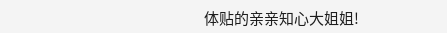体贴的亲亲知心大姐姐!